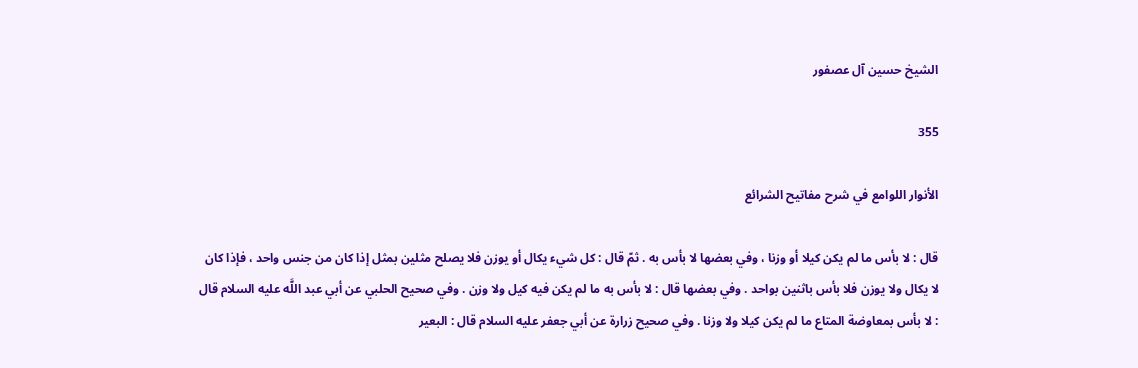الشيخ حسين آل عصفور

355

الأنوار اللوامع في شرح مفاتيح الشرائع

قال : لا بأس ما لم يكن كيلا أو وزنا ، وفي بعضها لا بأس به . ثمّ قال : كل شيء يكال أو يوزن فلا يصلح مثلين بمثل إذا كان من جنس واحد ، فإذا كان لا يكال ولا يوزن فلا بأس باثنين بواحد . وفي بعضها قال : لا بأس به ما لم يكن فيه كيل ولا وزن . وفي صحيح الحلبي عن أبي عبد اللَّه عليه السلام قال : لا بأس بمعاوضة المتاع ما لم يكن كيلا ولا وزنا . وفي صحيح زرارة عن أبي جعفر عليه السلام قال : البعير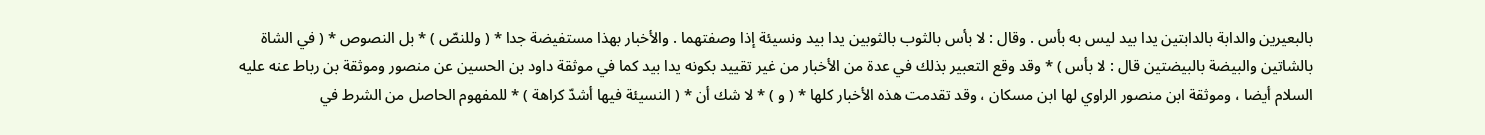بالبعيرين والدابة بالدابتين يدا بيد ليس به بأس . وقال : لا بأس بالثوب بالثوبين يدا بيد ونسيئة إذا وصفتهما . والأخبار بهذا مستفيضة جدا * ( وللنصّ ) * بل النصوص * ( في الشاة بالشاتين والبيضة بالبيضتين قال : لا بأس ) * وقد وقع التعبير بذلك في عدة من الأخبار من غير تقييد بكونه يدا بيد كما في موثقة داود بن الحسين عن منصور وموثقة بن رباط عنه عليه السلام أيضا ، وموثقة ابن منصور الراوي لها ابن مسكان ، وقد تقدمت هذه الأخبار كلها * ( و ) * لا شك أن * ( النسيئة فيها أشدّ كراهة ) * للمفهوم الحاصل من الشرط في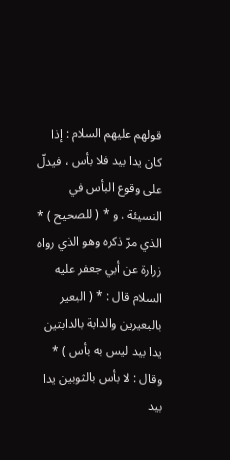قولهم عليهم السلام : إذا كان يدا بيد فلا بأس ، فيدلّ على وقوع البأس في النسيئة . و * ( للصحيح ) * الذي مرّ ذكره وهو الذي رواه زرارة عن أبي جعفر عليه السلام قال : * ( البعير بالبعيرين والدابة بالدابتين يدا بيد ليس به بأس ) * وقال : لا بأس بالثوبين يدا بيد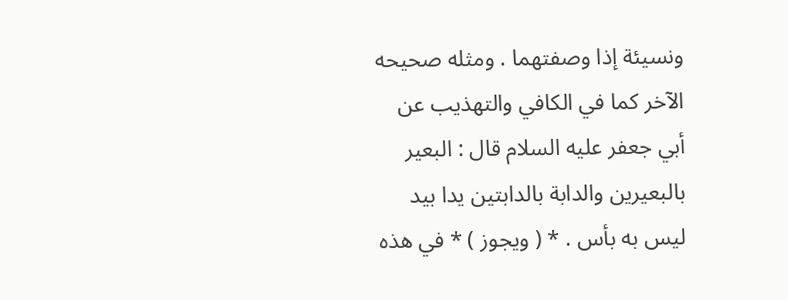ونسيئة إذا وصفتهما . ومثله صحيحه الآخر كما في الكافي والتهذيب عن أبي جعفر عليه السلام قال : البعير بالبعيرين والدابة بالدابتين يدا بيد ليس به بأس . * ( ويجوز ) * في هذه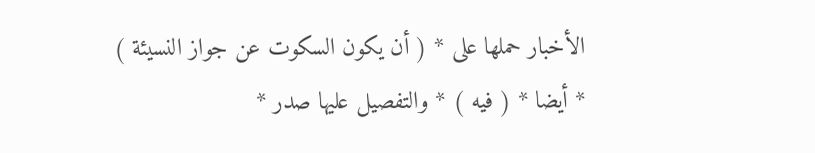الأخبار حملها على * ( أن يكون السكوت عن جواز النسيئة ) * أيضا * ( فيه ) * والتفصيل عليها صدر *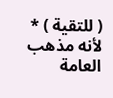( للتقية ) * لأنه مذهب العامة